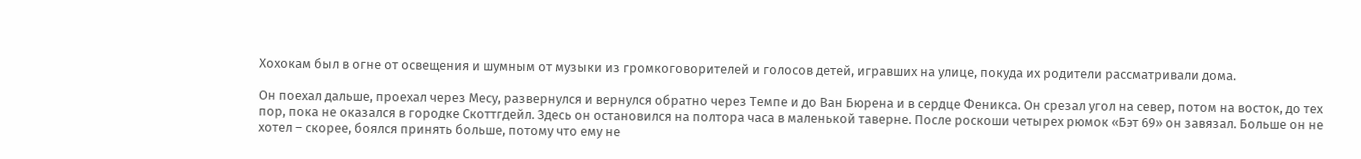Хохокам был в огне от освещения и шумным от музыки из громкоговорителей и голосов детей, игравших на улице, покуда их родители рассматривали дома.

Он поехал дальше, проехал через Месу, развернулся и вернулся обратно через Темпе и до Ван Бюрена и в сердце Феникса. Он срезал угол на север, потом на восток, до тех пор, пока не оказался в городке Скоттгдейл. Здесь он остановился на полтора часа в маленькой таверне. После роскоши четырех рюмок «Бэт 69» он завязал. Больше он не хотел – скорее, боялся принять больше, потому что ему не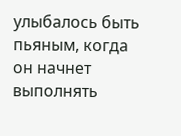улыбалось быть пьяным, когда он начнет выполнять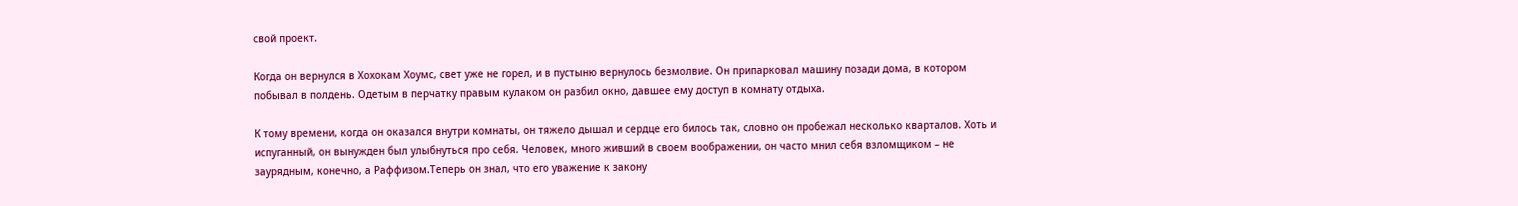свой проект.

Когда он вернулся в Хохокам Хоумс, свет уже не горел, и в пустыню вернулось безмолвие. Он припарковал машину позади дома, в котором побывал в полдень. Одетым в перчатку правым кулаком он разбил окно, давшее ему доступ в комнату отдыха.

К тому времени, когда он оказался внутри комнаты, он тяжело дышал и сердце его билось так, словно он пробежал несколько кварталов. Хоть и испуганный, он вынужден был улыбнуться про себя. Человек, много живший в своем воображении, он часто мнил себя взломщиком – не заурядным, конечно, а Раффизом.Теперь он знал, что его уважение к закону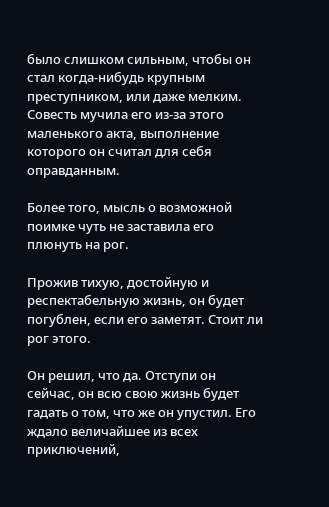было слишком сильным, чтобы он стал когда-нибудь крупным преступником, или даже мелким. Совесть мучила его из-за этого маленького акта, выполнение которого он считал для себя оправданным.

Более того, мысль о возможной поимке чуть не заставила его плюнуть на рог.

Прожив тихую, достойную и респектабельную жизнь, он будет погублен, если его заметят. Стоит ли рог этого.

Он решил, что да. Отступи он сейчас, он всю свою жизнь будет гадать о том, что же он упустил. Его ждало величайшее из всех приключений,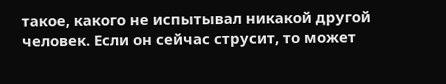такое, какого не испытывал никакой другой человек. Если он сейчас струсит, то может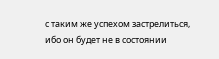с таким же успехом застрелиться, ибо он будет не в состоянии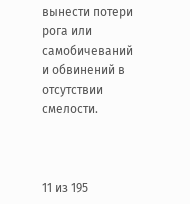вынести потери рога или самобичеваний и обвинений в отсутствии смелости.



11 из 195